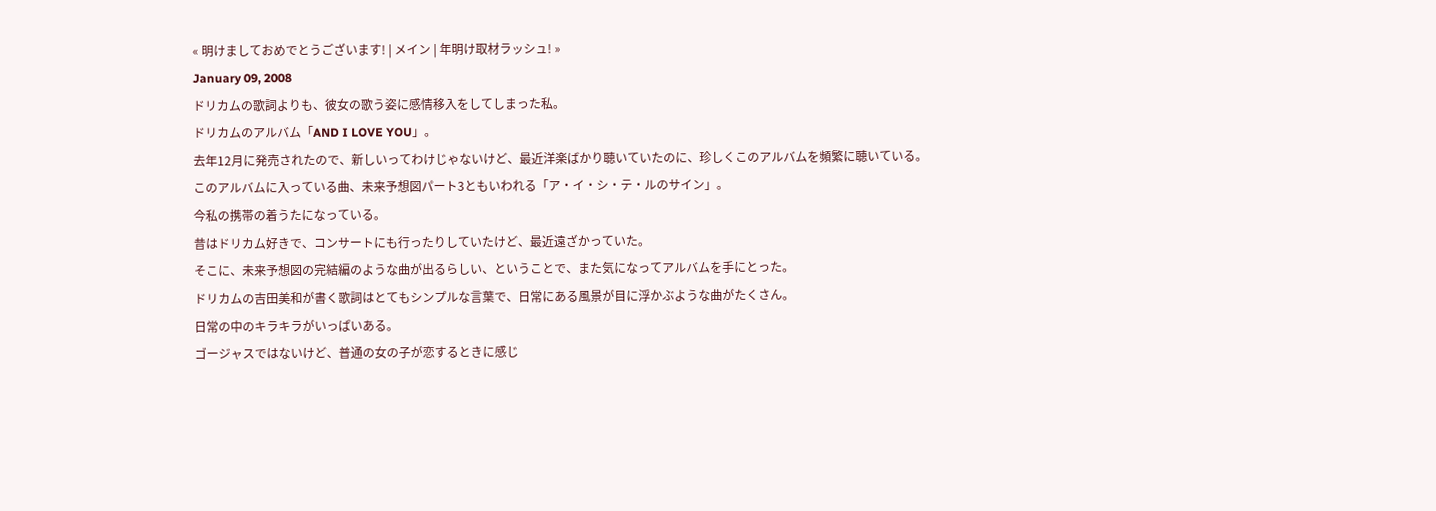« 明けましておめでとうございます! | メイン | 年明け取材ラッシュ! »
January 09, 2008
ドリカムの歌詞よりも、彼女の歌う姿に感情移入をしてしまった私。
ドリカムのアルバム「AND I LOVE YOU」。
去年12月に発売されたので、新しいってわけじゃないけど、最近洋楽ばかり聴いていたのに、珍しくこのアルバムを頻繁に聴いている。
このアルバムに入っている曲、未来予想図パート3ともいわれる「ア・イ・シ・テ・ルのサイン」。
今私の携帯の着うたになっている。
昔はドリカム好きで、コンサートにも行ったりしていたけど、最近遠ざかっていた。
そこに、未来予想図の完結編のような曲が出るらしい、ということで、また気になってアルバムを手にとった。
ドリカムの吉田美和が書く歌詞はとてもシンプルな言葉で、日常にある風景が目に浮かぶような曲がたくさん。
日常の中のキラキラがいっぱいある。
ゴージャスではないけど、普通の女の子が恋するときに感じ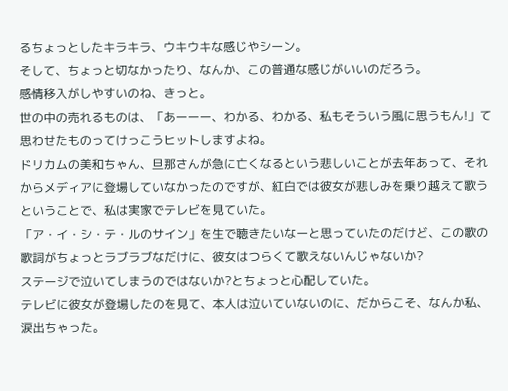るちょっとしたキラキラ、ウキウキな感じやシーン。
そして、ちょっと切なかったり、なんか、この普通な感じがいいのだろう。
感情移入がしやすいのね、きっと。
世の中の売れるものは、「あーーー、わかる、わかる、私もそういう風に思うもん!」て思わせたものってけっこうヒットしますよね。
ドリカムの美和ちゃん、旦那さんが急に亡くなるという悲しいことが去年あって、それからメディアに登場していなかったのですが、紅白では彼女が悲しみを乗り越えて歌うということで、私は実家でテレビを見ていた。
「ア・イ・シ・テ・ルのサイン」を生で聴きたいなーと思っていたのだけど、この歌の歌詞がちょっとラブラブなだけに、彼女はつらくて歌えないんじゃないか?
ステージで泣いてしまうのではないか?とちょっと心配していた。
テレビに彼女が登場したのを見て、本人は泣いていないのに、だからこそ、なんか私、涙出ちゃった。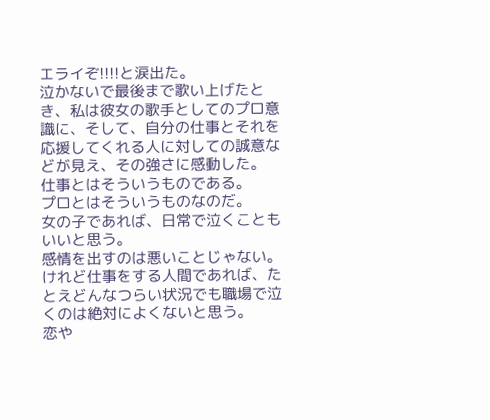エライぞ!!!!と涙出た。
泣かないで最後まで歌い上げたとき、私は彼女の歌手としてのプロ意識に、そして、自分の仕事とそれを応援してくれる人に対しての誠意などが見え、その強さに感動した。
仕事とはそういうものである。
プロとはそういうものなのだ。
女の子であれば、日常で泣くこともいいと思う。
感情を出すのは悪いことじゃない。
けれど仕事をする人間であれば、たとえどんなつらい状況でも職場で泣くのは絶対によくないと思う。
恋や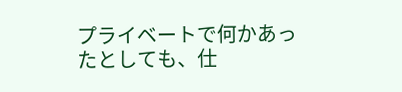プライベートで何かあったとしても、仕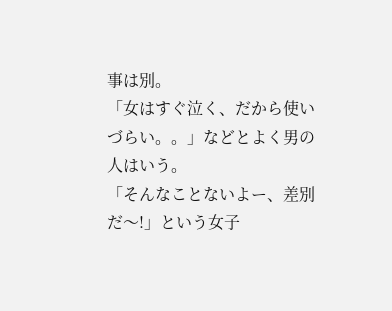事は別。
「女はすぐ泣く、だから使いづらい。。」などとよく男の人はいう。
「そんなことないよー、差別だ〜!」という女子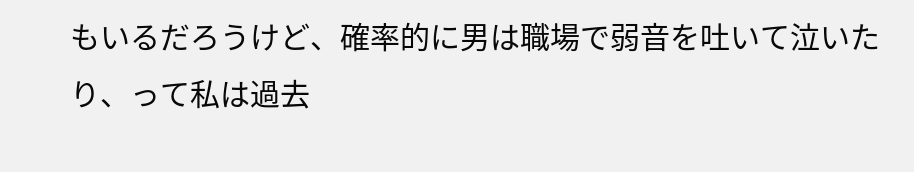もいるだろうけど、確率的に男は職場で弱音を吐いて泣いたり、って私は過去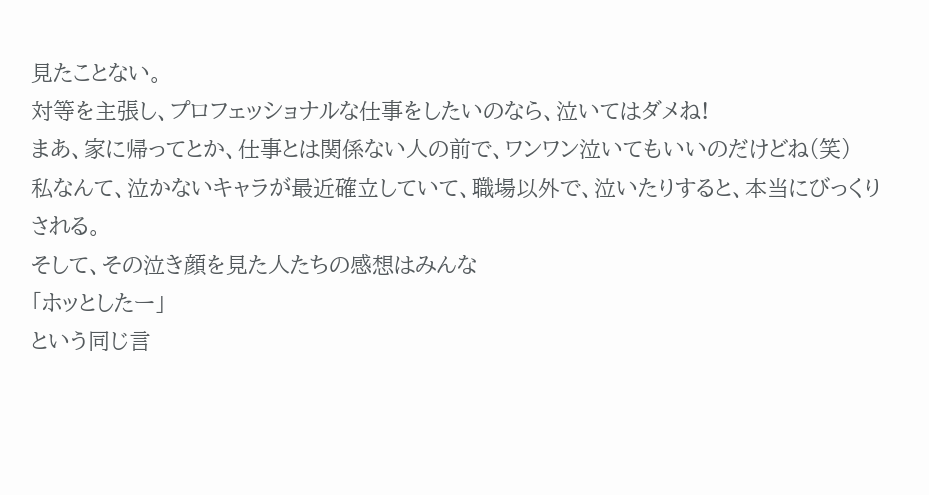見たことない。
対等を主張し、プロフェッショナルな仕事をしたいのなら、泣いてはダメね!
まあ、家に帰ってとか、仕事とは関係ない人の前で、ワンワン泣いてもいいのだけどね(笑)
私なんて、泣かないキャラが最近確立していて、職場以外で、泣いたりすると、本当にびっくりされる。
そして、その泣き顔を見た人たちの感想はみんな
「ホッとしたー」
という同じ言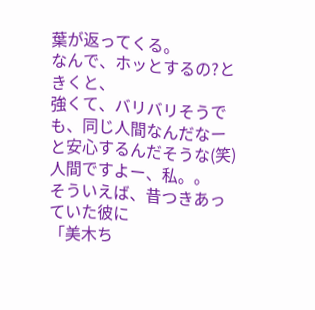葉が返ってくる。
なんで、ホッとするの?ときくと、
強くて、バリバリそうでも、同じ人間なんだなーと安心するんだそうな(笑)
人間ですよー、私。。
そういえば、昔つきあっていた彼に
「美木ち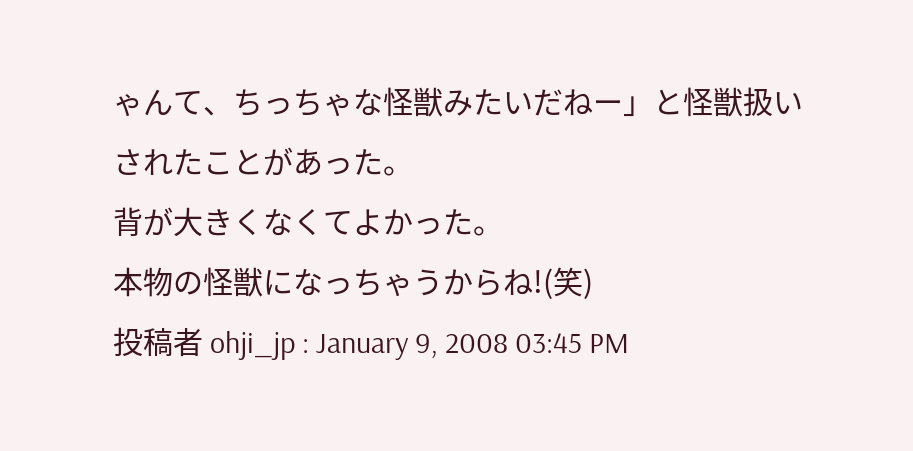ゃんて、ちっちゃな怪獣みたいだねー」と怪獣扱いされたことがあった。
背が大きくなくてよかった。
本物の怪獣になっちゃうからね!(笑)
投稿者 ohji_jp : January 9, 2008 03:45 PM